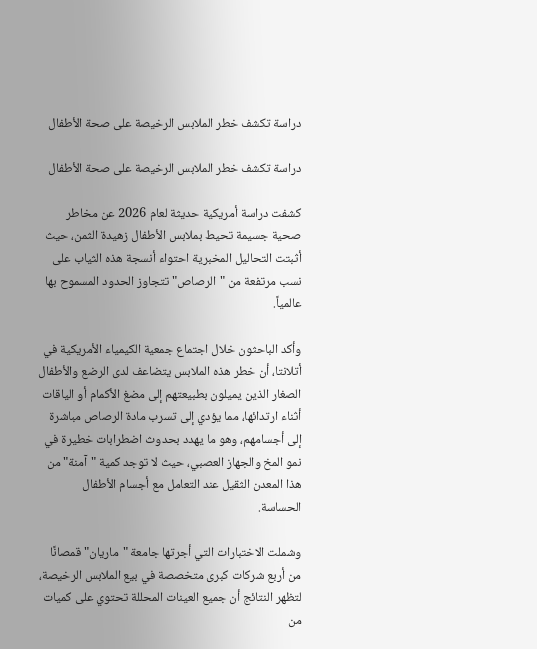دراسة تكشف خطر الملابس الرخيصة على صحة الأطفال

دراسة تكشف خطر الملابس الرخيصة على صحة الأطفال

كشفت دراسة أمريكية حديثة لعام 2026 عن مخاطر صحية جسيمة تحيط بملابس الأطفال زهيدة الثمن، حيث أثبتت التحاليل المخبرية احتواء أنسجة هذه الثياب على نسب مرتفعة من "الرصاص" تتجاوز الحدود المسموح بها عالمياً.

وأكد الباحثون خلال اجتماع جمعية الكيمياء الأمريكية في أتلانتا، أن خطر هذه الملابس يتضاعف لدى الرضع والأطفال الصغار الذين يميلون بطبيعتهم إلى مضغ الأكمام أو الياقات أثناء ارتدائها، مما يؤدي إلى تسرب مادة الرصاص مباشرة إلى أجسامهم، وهو ما يهدد بحدوث اضطرابات خطيرة في نمو المخ والجهاز العصبي، حيث لا توجد كمية "آمنة" من هذا المعدن الثقيل عند التعامل مع أجسام الأطفال الحساسة.

وشملت الاختبارات التي أجرتها جامعة "ماريان" قمصانًا من أربع شركات كبرى متخصصة في بيع الملابس الرخيصة، لتظهر النتائج أن جميع العينات المحللة تحتوي على كميات من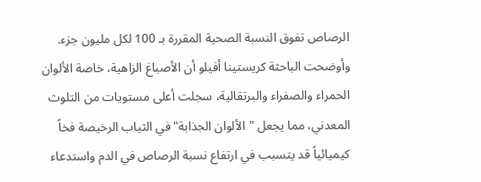الرصاص تفوق النسبة الصحية المقررة بـ 100 لكل مليون جزء. وأوضحت الباحثة كريستينا أفيلو أن الأصباغ الزاهية، خاصة الألوان الحمراء والصفراء والبرتقالية، سجلت أعلى مستويات من التلوث المعدني، مما يجعل "الألوان الجذابة" في الثياب الرخيصة فخاً كيميائياً قد يتسبب في ارتفاع نسبة الرصاص في الدم واستدعاء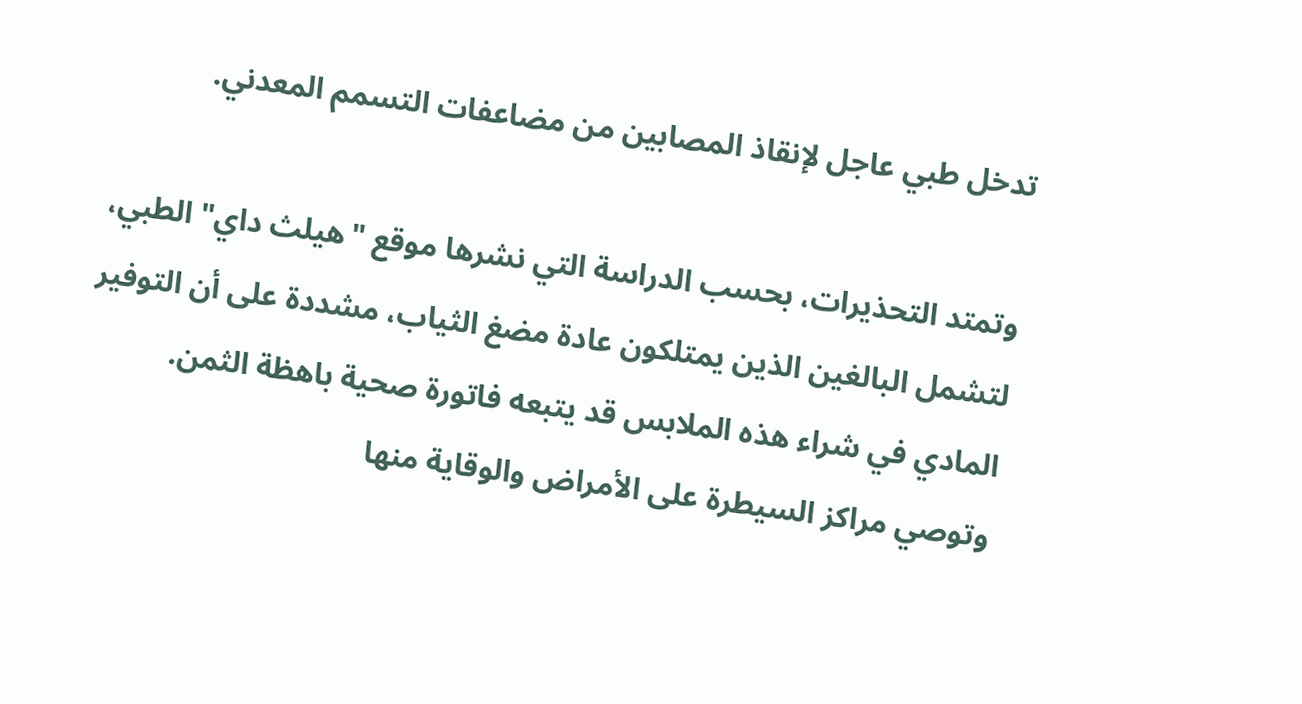تدخل طبي عاجل لإنقاذ المصابين من مضاعفات التسمم المعدني.

وتمتد التحذيرات، بحسب الدراسة التي نشرها موقع "هيلث داي" الطبي، لتشمل البالغين الذين يمتلكون عادة مضغ الثياب، مشددة على أن التوفير المادي في شراء هذه الملابس قد يتبعه فاتورة صحية باهظة الثمن. وتوصي مراكز السيطرة على الأمراض والوقاية منها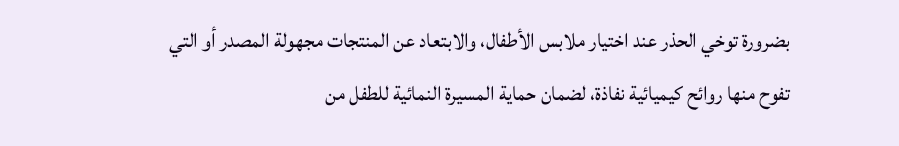بضرورة توخي الحذر عند اختيار ملابس الأطفال، والابتعاد عن المنتجات مجهولة المصدر أو التي تفوح منها روائح كيميائية نفاذة، لضمان حماية المسيرة النمائية للطفل من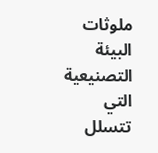ملوثات البيئة التصنيعية التي تتسلل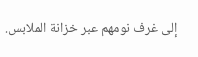إلى غرف نومهم عبر خزانة الملابس.